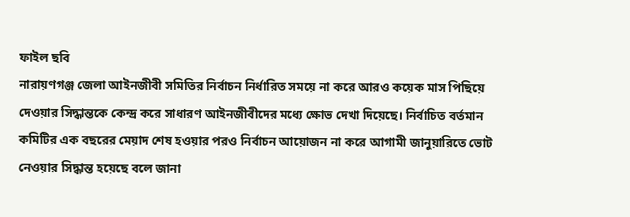ফাইল ছবি
নারায়ণগঞ্জ জেলা আইনজীবী সমিতির নির্বাচন নির্ধারিত সময়ে না করে আরও কয়েক মাস পিছিয়ে দেওয়ার সিদ্ধান্তকে কেন্দ্র করে সাধারণ আইনজীবীদের মধ্যে ক্ষোভ দেখা দিয়েছে। নির্বাচিত বর্তমান কমিটির এক বছরের মেয়াদ শেষ হওয়ার পরও নির্বাচন আয়োজন না করে আগামী জানুয়ারিতে ভোট নেওয়ার সিদ্ধান্ত হয়েছে বলে জানা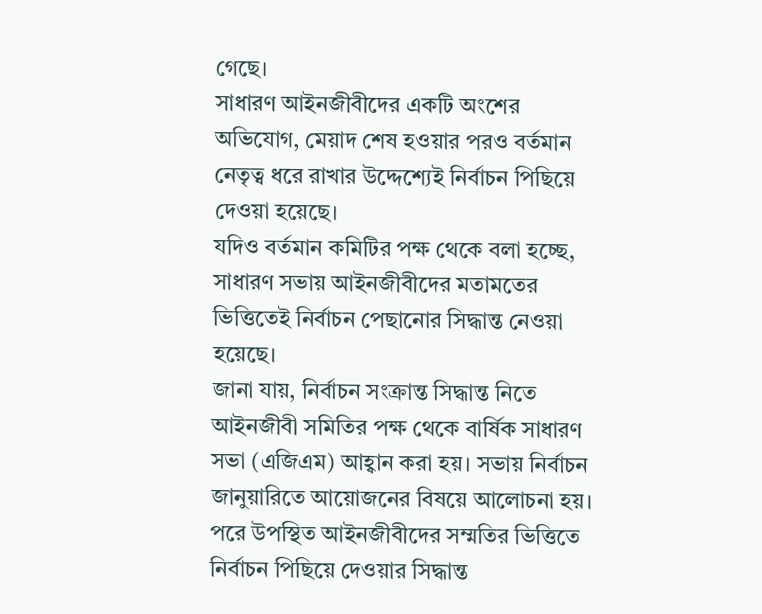গেছে।
সাধারণ আইনজীবীদের একটি অংশের অভিযোগ, মেয়াদ শেষ হওয়ার পরও বর্তমান নেতৃত্ব ধরে রাখার উদ্দেশ্যেই নির্বাচন পিছিয়ে দেওয়া হয়েছে।
যদিও বর্তমান কমিটির পক্ষ থেকে বলা হচ্ছে, সাধারণ সভায় আইনজীবীদের মতামতের ভিত্তিতেই নির্বাচন পেছানোর সিদ্ধান্ত নেওয়া হয়েছে।
জানা যায়, নির্বাচন সংক্রান্ত সিদ্ধান্ত নিতে আইনজীবী সমিতির পক্ষ থেকে বার্ষিক সাধারণ সভা (এজিএম) আহ্বান করা হয়। সভায় নির্বাচন জানুয়ারিতে আয়োজনের বিষয়ে আলোচনা হয়। পরে উপস্থিত আইনজীবীদের সম্মতির ভিত্তিতে নির্বাচন পিছিয়ে দেওয়ার সিদ্ধান্ত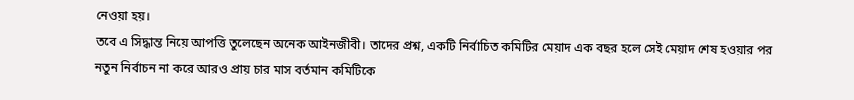নেওয়া হয়।
তবে এ সিদ্ধান্ত নিয়ে আপত্তি তুলেছেন অনেক আইনজীবী। তাদের প্রশ্ন, একটি নির্বাচিত কমিটির মেয়াদ এক বছর হলে সেই মেয়াদ শেষ হওয়ার পর নতুন নির্বাচন না করে আরও প্রায় চার মাস বর্তমান কমিটিকে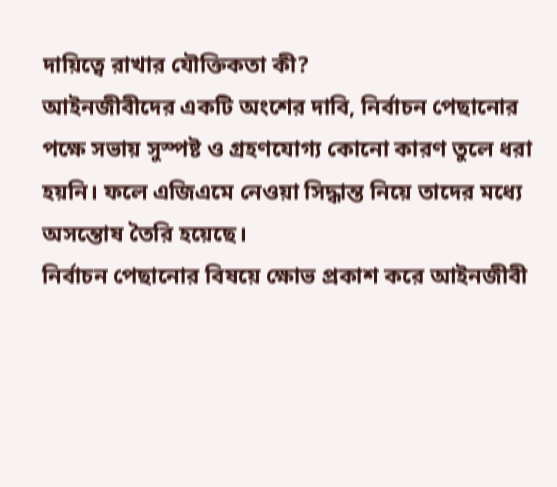দায়িত্বে রাখার যৌক্তিকতা কী?
আইনজীবীদের একটি অংশের দাবি, নির্বাচন পেছানোর পক্ষে সভায় সুস্পষ্ট ও গ্রহণযোগ্য কোনো কারণ তুলে ধরা হয়নি। ফলে এজিএমে নেওয়া সিদ্ধান্ত নিয়ে তাদের মধ্যে অসন্তোষ তৈরি হয়েছে।
নির্বাচন পেছানোর বিষয়ে ক্ষোভ প্রকাশ করে আইনজীবী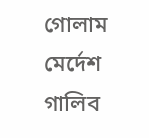গোলাম মের্দেশ গালিব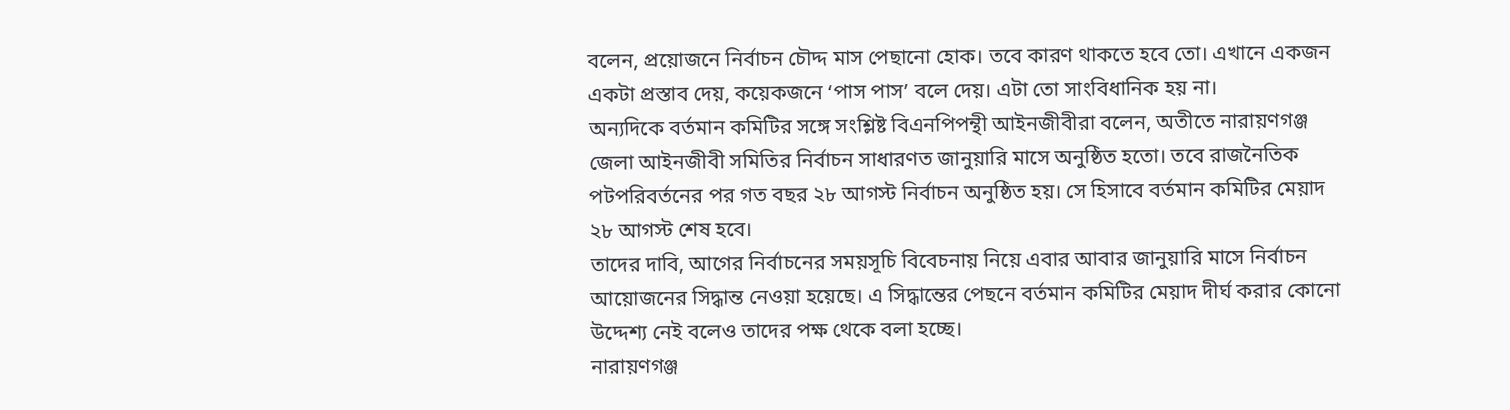বলেন, প্রয়োজনে নির্বাচন চৌদ্দ মাস পেছানো হোক। তবে কারণ থাকতে হবে তো। এখানে একজন একটা প্রস্তাব দেয়, কয়েকজনে ‘পাস পাস’ বলে দেয়। এটা তো সাংবিধানিক হয় না।
অন্যদিকে বর্তমান কমিটির সঙ্গে সংশ্লিষ্ট বিএনপিপন্থী আইনজীবীরা বলেন, অতীতে নারায়ণগঞ্জ জেলা আইনজীবী সমিতির নির্বাচন সাধারণত জানুয়ারি মাসে অনুষ্ঠিত হতো। তবে রাজনৈতিক পটপরিবর্তনের পর গত বছর ২৮ আগস্ট নির্বাচন অনুষ্ঠিত হয়। সে হিসাবে বর্তমান কমিটির মেয়াদ ২৮ আগস্ট শেষ হবে।
তাদের দাবি, আগের নির্বাচনের সময়সূচি বিবেচনায় নিয়ে এবার আবার জানুয়ারি মাসে নির্বাচন আয়োজনের সিদ্ধান্ত নেওয়া হয়েছে। এ সিদ্ধান্তের পেছনে বর্তমান কমিটির মেয়াদ দীর্ঘ করার কোনো উদ্দেশ্য নেই বলেও তাদের পক্ষ থেকে বলা হচ্ছে।
নারায়ণগঞ্জ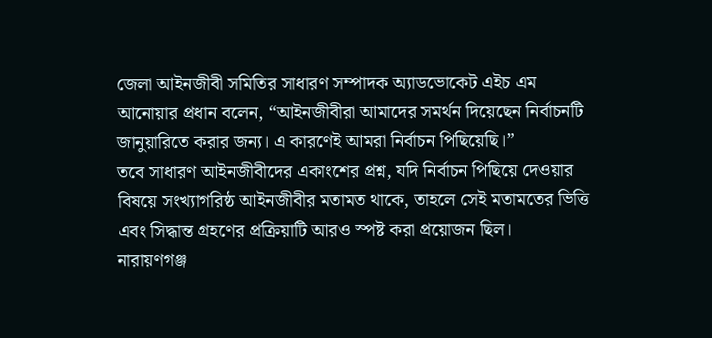জেলা আইনজীবী সমিতির সাধারণ সম্পাদক অ্যাডভোকেট এইচ এম আনোয়ার প্রধান বলেন, “আইনজীবীরা আমাদের সমর্থন দিয়েছেন নির্বাচনটি জানুয়ারিতে করার জন্য। এ কারণেই আমরা নির্বাচন পিছিয়েছি।”
তবে সাধারণ আইনজীবীদের একাংশের প্রশ্ন, যদি নির্বাচন পিছিয়ে দেওয়ার বিষয়ে সংখ্যাগরিষ্ঠ আইনজীবীর মতামত থাকে, তাহলে সেই মতামতের ভিত্তি এবং সিদ্ধান্ত গ্রহণের প্রক্রিয়াটি আরও স্পষ্ট করা প্রয়োজন ছিল।
নারায়ণগঞ্জ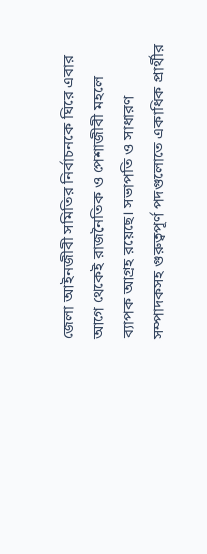জেলা আইনজীবী সমিতির নির্বাচনকে ঘিরে এবার আগে থেকেই রাজনৈতিক ও পেশাজীবী মহলে ব্যাপক আগ্রহ রয়েছে। সভাপতি ও সাধারণ সম্পাদকসহ গুরুত্বপূর্ণ পদগুলোতে একাধিক প্রার্থীর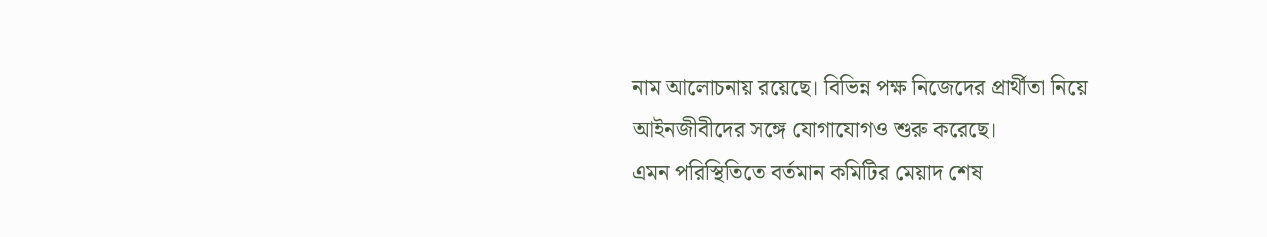নাম আলোচনায় রয়েছে। বিভিন্ন পক্ষ নিজেদের প্রার্থীতা নিয়ে আইনজীবীদের সঙ্গে যোগাযোগও শুরু করেছে।
এমন পরিস্থিতিতে বর্তমান কমিটির মেয়াদ শেষ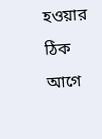হওয়ার ঠিক আগে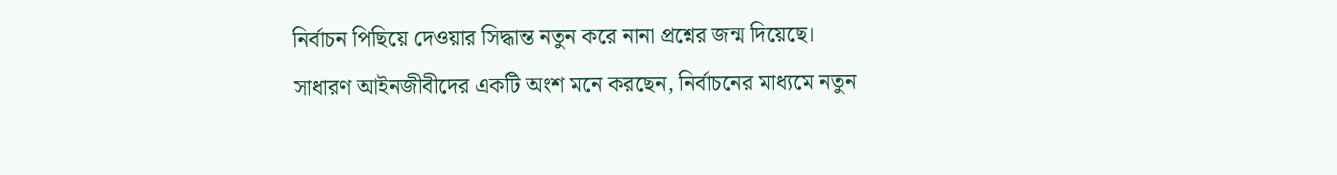নির্বাচন পিছিয়ে দেওয়ার সিদ্ধান্ত নতুন করে নানা প্রশ্নের জন্ম দিয়েছে। সাধারণ আইনজীবীদের একটি অংশ মনে করছেন, নির্বাচনের মাধ্যমে নতুন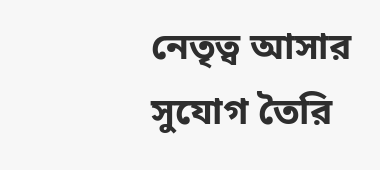নেতৃত্ব আসার সুযোগ তৈরি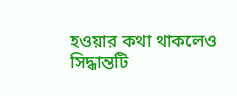হওয়ার কথা থাকলেও সিদ্ধান্তটি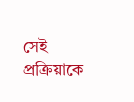সেই প্রক্রিয়াকে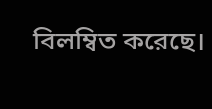বিলম্বিত করেছে।